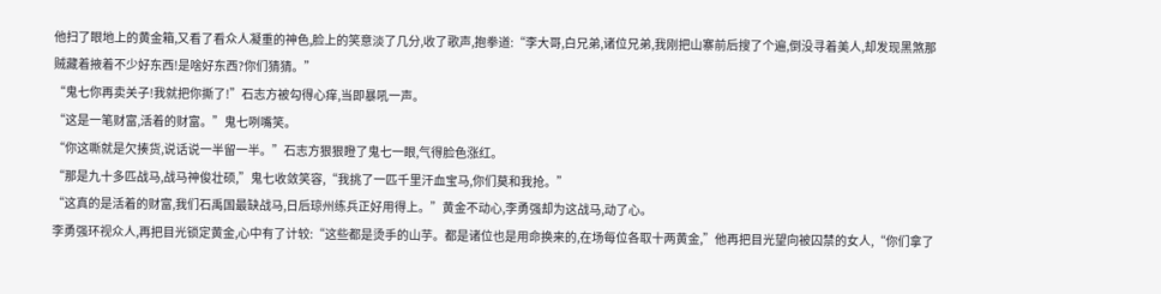他扫了眼地上的黄金箱,又看了看众人凝重的神色,脸上的笑意淡了几分,收了歌声,抱拳道:“李大哥,白兄弟,诸位兄弟,我刚把山寨前后搜了个遍,倒没寻着美人,却发现黑煞那贼藏着掖着不少好东西!是啥好东西?你们猜猜。”
“鬼七你再卖关子!我就把你撕了!”石志方被勾得心痒,当即暴吼一声。
“这是一笔财富,活着的财富。”鬼七咧嘴笑。
“你这嘶就是欠揍货,说话说一半留一半。”石志方狠狠瞪了鬼七一眼,气得脸色涨红。
“那是九十多匹战马,战马神俊壮硕,”鬼七收敛笑容,“我挑了一匹千里汗血宝马,你们莫和我抢。”
“这真的是活着的财富,我们石禹国最缺战马,日后琼州练兵正好用得上。”黄金不动心,李勇强却为这战马,动了心。
李勇强环视众人,再把目光锁定黄金,心中有了计较:“这些都是烫手的山芋。都是诸位也是用命换来的,在场每位各取十两黄金,”他再把目光望向被囚禁的女人,“你们拿了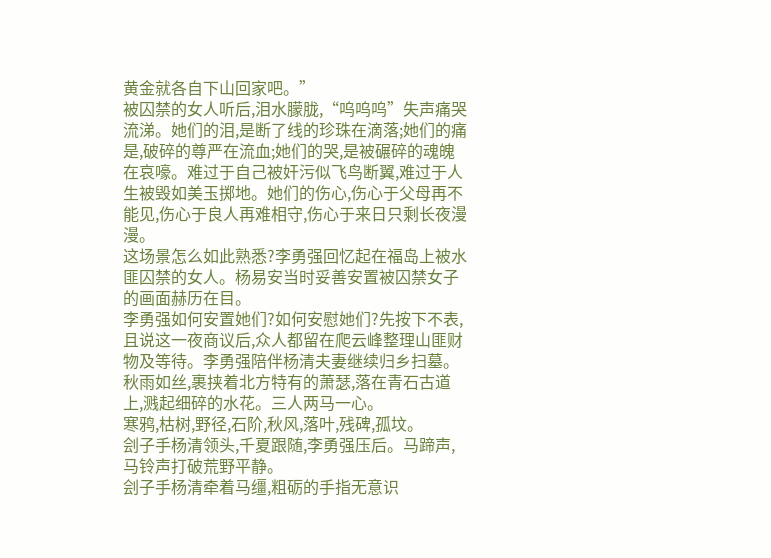黄金就各自下山回家吧。”
被囚禁的女人听后,泪水朦胧,“呜呜呜”失声痛哭流涕。她们的泪,是断了线的珍珠在滴落;她们的痛是,破碎的尊严在流血;她们的哭,是被碾碎的魂魄在哀嚎。难过于自己被奸污似飞鸟断翼,难过于人生被毁如美玉掷地。她们的伤心,伤心于父母再不能见,伤心于良人再难相守,伤心于来日只剩长夜漫漫。
这场景怎么如此熟悉?李勇强回忆起在福岛上被水匪囚禁的女人。杨易安当时妥善安置被囚禁女子的画面赫历在目。
李勇强如何安置她们?如何安慰她们?先按下不表,且说这一夜商议后,众人都留在爬云峰整理山匪财物及等待。李勇强陪伴杨清夫妻继续归乡扫墓。
秋雨如丝,裹挟着北方特有的萧瑟,落在青石古道上,溅起细碎的水花。三人两马一心。
寒鸦,枯树,野径,石阶,秋风,落叶,残碑,孤坟。
刽子手杨清领头,千夏跟随,李勇强压后。马蹄声,马铃声打破荒野平静。
刽子手杨清牵着马缰,粗砺的手指无意识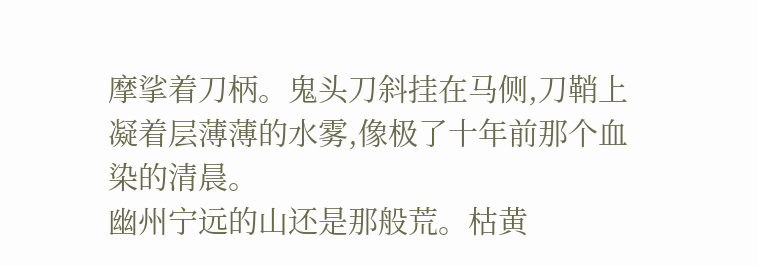摩挲着刀柄。鬼头刀斜挂在马侧,刀鞘上凝着层薄薄的水雾,像极了十年前那个血染的清晨。
幽州宁远的山还是那般荒。枯黄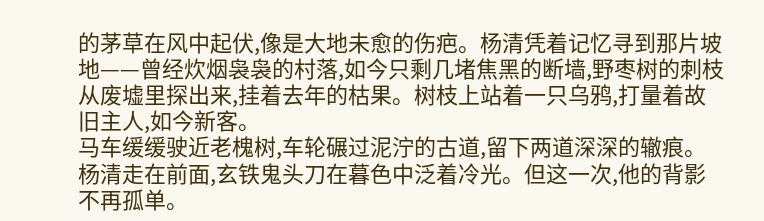的茅草在风中起伏,像是大地未愈的伤疤。杨清凭着记忆寻到那片坡地——曾经炊烟袅袅的村落,如今只剩几堵焦黑的断墙,野枣树的刺枝从废墟里探出来,挂着去年的枯果。树枝上站着一只乌鸦,打量着故旧主人,如今新客。
马车缓缓驶近老槐树,车轮碾过泥泞的古道,留下两道深深的辙痕。杨清走在前面,玄铁鬼头刀在暮色中泛着冷光。但这一次,他的背影不再孤单。